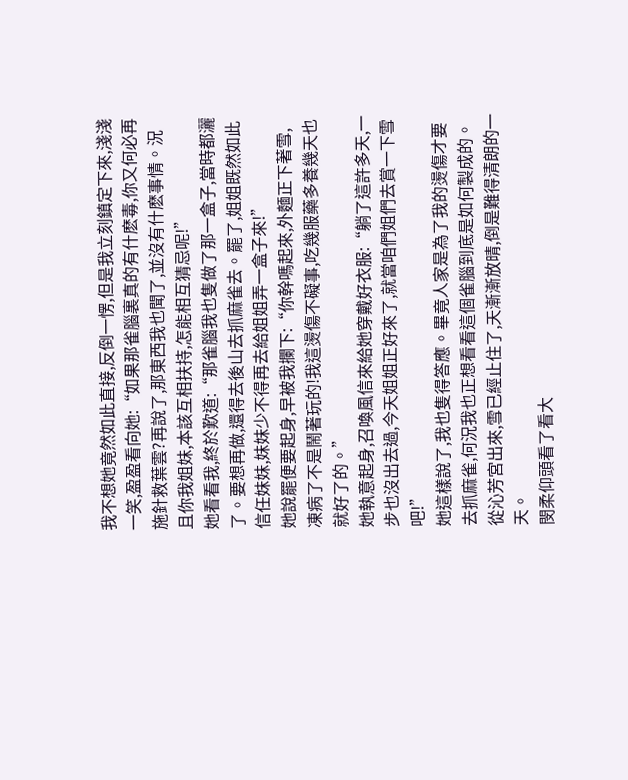我不想她竟然如此直接,反倒一愣,但是我立刻鎮定下來,淺淺一笑,盈盈看向她:“如果那雀腦裏真的有什麽毒,你又何必再施針救葉雲?再說了,那東西我也聞了,並沒有什麽事情。況且你我姐妹,本該互相扶持,怎能相互猜忌呢!”
她看看我,終於歎道:“那雀腦我也隻做了那一盒子,當時都灑了。要想再做,還得去後山去抓麻雀去。罷了,姐姐既然如此信任妹妹,妹妹少不得再去給姐姐弄一盒子來!”
她說罷便要起身,早被我攔下:“你幹嗎起來,外麵正下著雪,凍病了不是鬧著玩的!我這燙傷不礙事,吃幾服藥多養幾天也就好了的。”
她執意起身,召喚風信來給她穿戴好衣服:“躺了這許多天,一步也沒出去過,今天姐姐正好來了,就當咱們姐們去賞一下雪吧!”
她這樣說了,我也隻得答應。畢竟人家是為了我的燙傷才要去抓麻雀,何況我也正想看看這個雀腦到底是如何製成的。
從沁芳宮出來,雪已經止住了,天漸漸放晴,倒是難得清朗的一天。
閔柔仰頭看了看大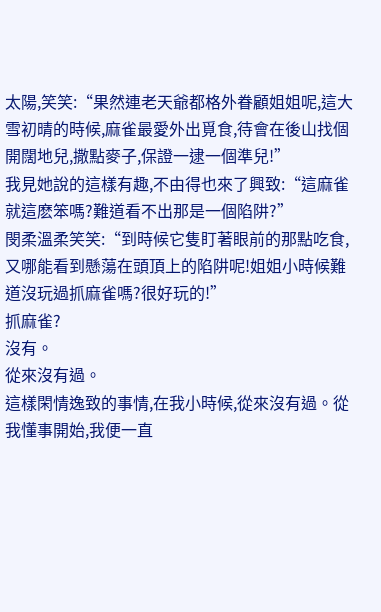太陽,笑笑:“果然連老天爺都格外眷顧姐姐呢,這大雪初晴的時候,麻雀最愛外出覓食,待會在後山找個開闊地兒,撒點麥子,保證一逮一個準兒!”
我見她說的這樣有趣,不由得也來了興致:“這麻雀就這麽笨嗎?難道看不出那是一個陷阱?”
閔柔溫柔笑笑:“到時候它隻盯著眼前的那點吃食,又哪能看到懸蕩在頭頂上的陷阱呢!姐姐小時候難道沒玩過抓麻雀嗎?很好玩的!”
抓麻雀?
沒有。
從來沒有過。
這樣閑情逸致的事情,在我小時候,從來沒有過。從我懂事開始,我便一直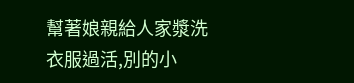幫著娘親給人家漿洗衣服過活,別的小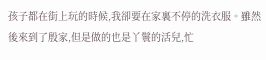孩子都在街上玩的時候,我卻要在家裏不停的洗衣服。雖然後來到了殷家,但是做的也是丫鬟的活兒,忙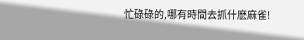忙碌碌的,哪有時間去抓什麽麻雀!